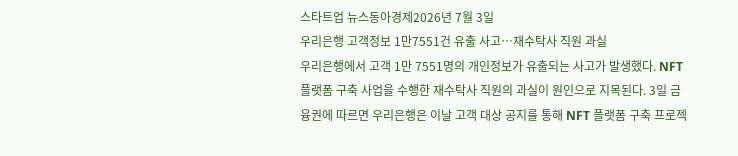스타트업 뉴스동아경제2026년 7월 3일
우리은행 고객정보 1만7551건 유출 사고…재수탁사 직원 과실
우리은행에서 고객 1만 7551명의 개인정보가 유출되는 사고가 발생했다. NFT 플랫폼 구축 사업을 수행한 재수탁사 직원의 과실이 원인으로 지목된다. 3일 금융권에 따르면 우리은행은 이날 고객 대상 공지를 통해 NFT 플랫폼 구축 프로젝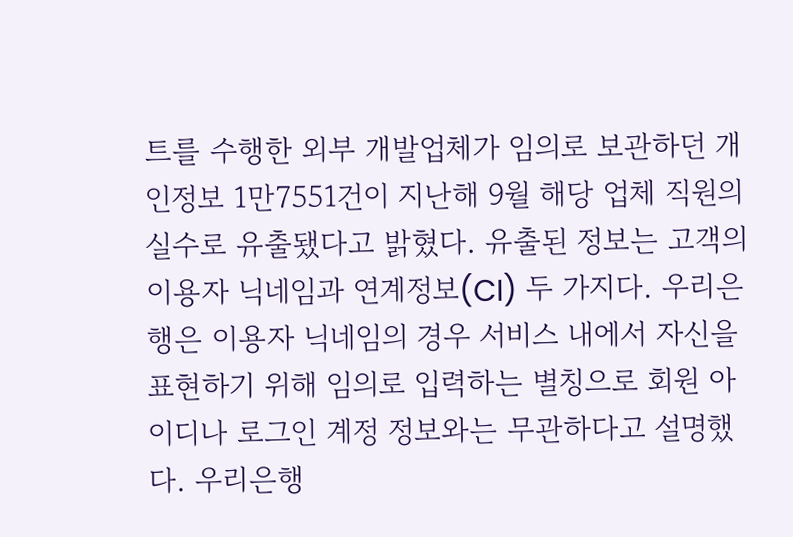트를 수행한 외부 개발업체가 임의로 보관하던 개인정보 1만7551건이 지난해 9월 해당 업체 직원의 실수로 유출됐다고 밝혔다. 유출된 정보는 고객의 이용자 닉네임과 연계정보(CI) 두 가지다. 우리은행은 이용자 닉네임의 경우 서비스 내에서 자신을 표현하기 위해 임의로 입력하는 별칭으로 회원 아이디나 로그인 계정 정보와는 무관하다고 설명했다. 우리은행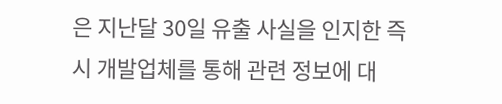은 지난달 30일 유출 사실을 인지한 즉시 개발업체를 통해 관련 정보에 대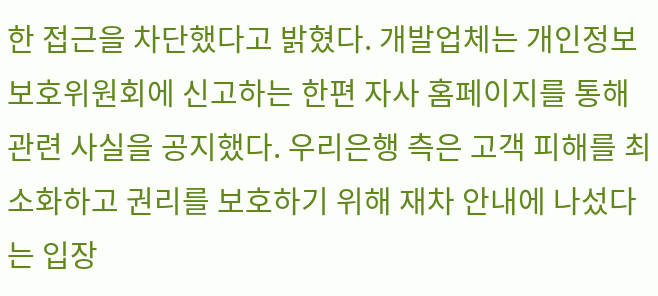한 접근을 차단했다고 밝혔다. 개발업체는 개인정보보호위원회에 신고하는 한편 자사 홈페이지를 통해 관련 사실을 공지했다. 우리은행 측은 고객 피해를 최소화하고 권리를 보호하기 위해 재차 안내에 나섰다는 입장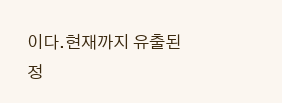이다.현재까지 유출된 정